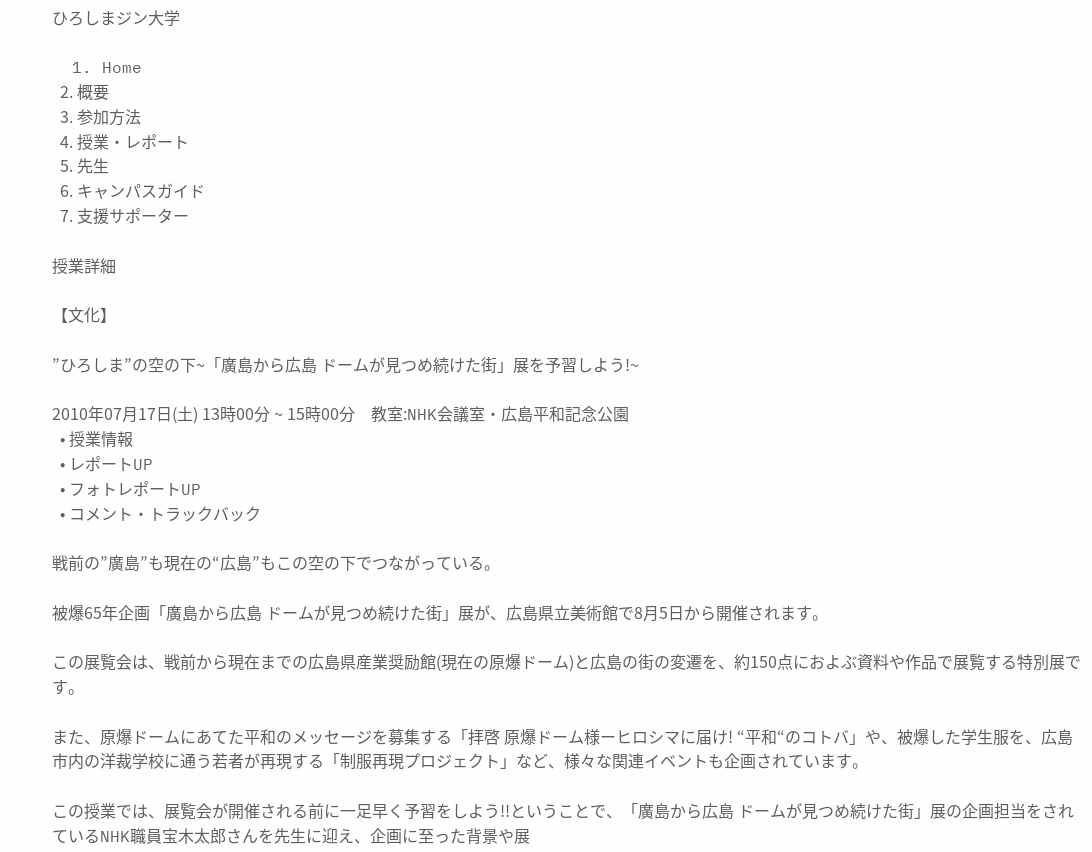ひろしまジン大学

  1. Home
  2. 概要
  3. 参加方法
  4. 授業・レポート
  5. 先生
  6. キャンパスガイド
  7. 支援サポーター

授業詳細

【文化】

”ひろしま”の空の下~「廣島から広島 ドームが見つめ続けた街」展を予習しよう!~

2010年07月17日(土) 13時00分 ~ 15時00分    教室:NHK会議室・広島平和記念公園
  • 授業情報
  • レポートUP
  • フォトレポートUP
  • コメント・トラックバック

戦前の”廣島”も現在の“広島”もこの空の下でつながっている。

被爆65年企画「廣島から広島 ドームが見つめ続けた街」展が、広島県立美術館で8月5日から開催されます。

この展覧会は、戦前から現在までの広島県産業奨励館(現在の原爆ドーム)と広島の街の変遷を、約150点におよぶ資料や作品で展覧する特別展です。

また、原爆ドームにあてた平和のメッセージを募集する「拝啓 原爆ドーム様ーヒロシマに届け! “平和“のコトバ」や、被爆した学生服を、広島市内の洋裁学校に通う若者が再現する「制服再現プロジェクト」など、様々な関連イベントも企画されています。

この授業では、展覧会が開催される前に一足早く予習をしよう!!ということで、「廣島から広島 ドームが見つめ続けた街」展の企画担当をされているNHK職員宝木太郎さんを先生に迎え、企画に至った背景や展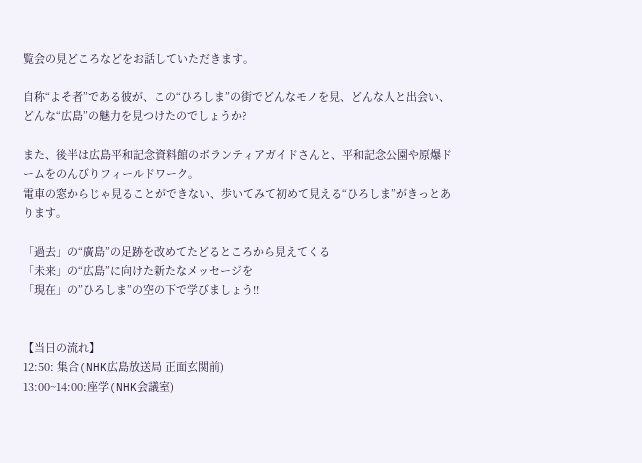覧会の見どころなどをお話していただきます。

自称“よそ者”である彼が、この“ひろしま”の街でどんなモノを見、どんな人と出会い、どんな“広島”の魅力を見つけたのでしょうか?

また、後半は広島平和記念資料館のボランティアガイドさんと、平和記念公園や原爆ドームをのんびりフィールドワーク。
電車の窓からじゃ見ることができない、歩いてみて初めて見える“ひろしま”がきっとあります。

「過去」の“廣島”の足跡を改めてたどるところから見えてくる
「未来」の“広島”に向けた新たなメッセージを
「現在」の”ひろしま”の空の下で学びましょう!!


【当日の流れ】
12:50: 集合(NHK広島放送局 正面玄関前)
13:00~14:00:座学(NHK会議室)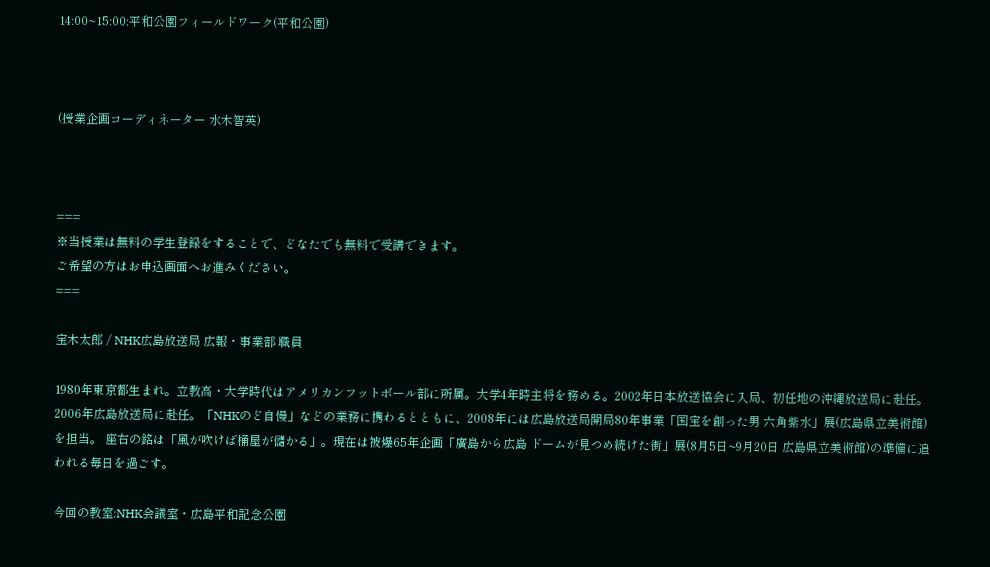14:00~15:00:平和公園フィールドワーク(平和公園)



(授業企画コーディネーター 水木智英)



===
※当授業は無料の学生登録をすることで、どなたでも無料で受講できます。
ご希望の方はお申込画面へお進みください。
===

宝木太郎 / NHK広島放送局 広報・事業部 職員

1980年東京都生まれ。立教高・大学時代はアメリカンフットボール部に所属。大学4年時主将を務める。2002年日本放送協会に入局、初任地の沖縄放送局に赴任。2006年広島放送局に赴任。「NHKのど自慢」などの業務に携わるとともに、2008年には広島放送局開局80年事業「国宝を創った男 六角紫水」展(広島県立美術館)を担当。 座右の銘は「風が吹けば桶屋が儲かる」。現在は被爆65年企画「廣島から広島 ドームが見つめ続けた街」展(8月5日~9月20日 広島県立美術館)の準備に追われる毎日を過ごす。

今回の教室:NHK会議室・広島平和記念公園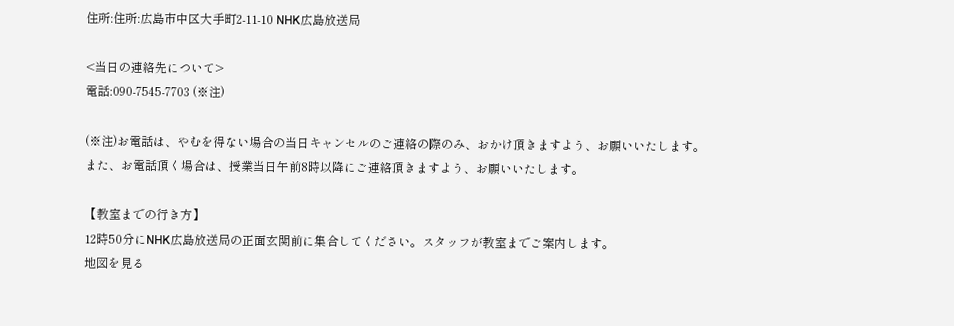住所:住所:広島市中区大手町2-11-10 NHK広島放送局

<当日の連絡先について>
電話:090-7545-7703 (※注)

(※注)お電話は、やむを得ない場合の当日キャンセルのご連絡の際のみ、おかけ頂きますよう、お願いいたします。
また、お電話頂く場合は、授業当日午前8時以降にご連絡頂きますよう、お願いいたします。

【教室までの行き方】
12時50分にNHK広島放送局の正面玄関前に集合してください。スタッフが教室までご案内します。
地図を見る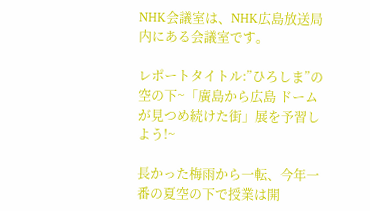NHK会議室は、NHK広島放送局内にある会議室です。

レポートタイトル:”ひろしま”の空の下~「廣島から広島 ドームが見つめ続けた街」展を予習しよう!~

長かった梅雨から一転、今年一番の夏空の下で授業は開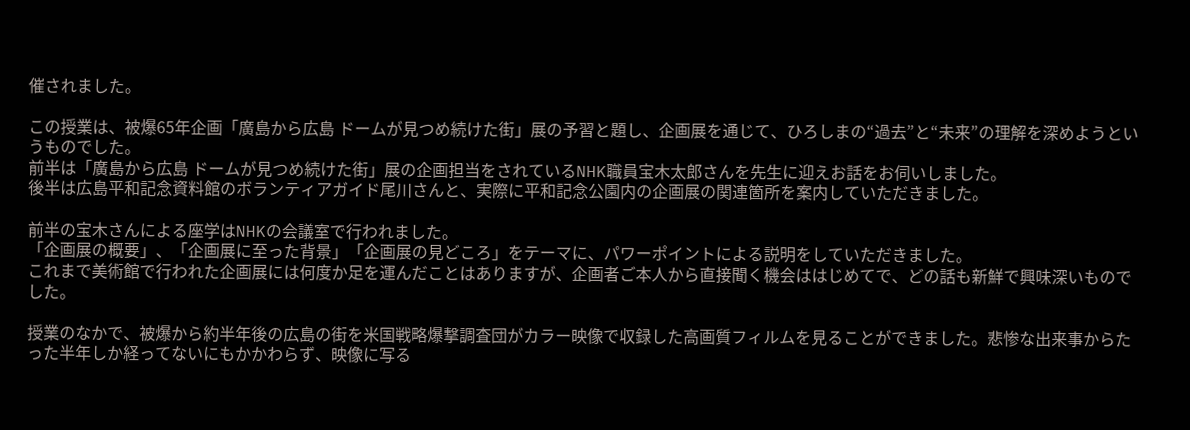催されました。

この授業は、被爆65年企画「廣島から広島 ドームが見つめ続けた街」展の予習と題し、企画展を通じて、ひろしまの“過去”と“未来”の理解を深めようというものでした。
前半は「廣島から広島 ドームが見つめ続けた街」展の企画担当をされているNHK職員宝木太郎さんを先生に迎えお話をお伺いしました。
後半は広島平和記念資料館のボランティアガイド尾川さんと、実際に平和記念公園内の企画展の関連箇所を案内していただきました。

前半の宝木さんによる座学はNHKの会議室で行われました。
「企画展の概要」、「企画展に至った背景」「企画展の見どころ」をテーマに、パワーポイントによる説明をしていただきました。
これまで美術館で行われた企画展には何度か足を運んだことはありますが、企画者ご本人から直接聞く機会ははじめてで、どの話も新鮮で興味深いものでした。

授業のなかで、被爆から約半年後の広島の街を米国戦略爆撃調査団がカラー映像で収録した高画質フィルムを見ることができました。悲惨な出来事からたった半年しか経ってないにもかかわらず、映像に写る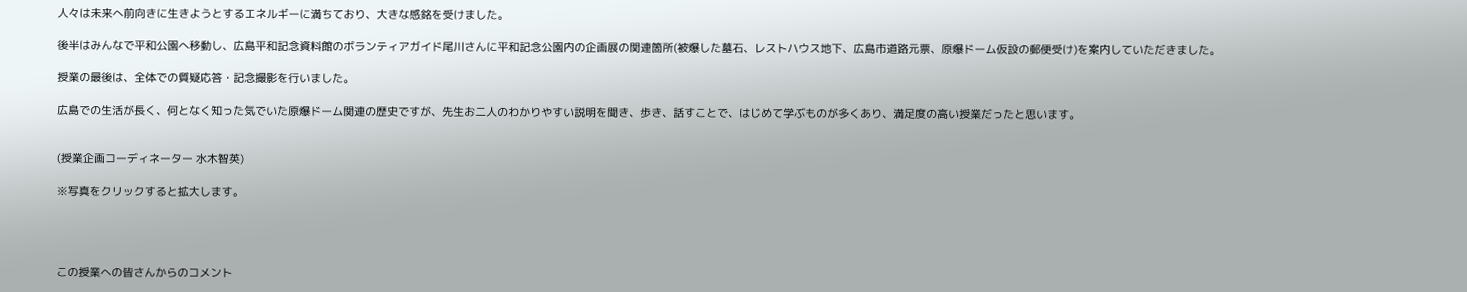人々は未来へ前向きに生きようとするエネルギーに満ちており、大きな感銘を受けました。

後半はみんなで平和公園へ移動し、広島平和記念資料館のボランティアガイド尾川さんに平和記念公園内の企画展の関連箇所(被爆した墓石、レストハウス地下、広島市道路元票、原爆ドーム仮設の郵便受け)を案内していただきました。

授業の最後は、全体での質疑応答・記念撮影を行いました。

広島での生活が長く、何となく知った気でいた原爆ドーム関連の歴史ですが、先生お二人のわかりやすい説明を聞き、歩き、話すことで、はじめて学ぶものが多くあり、満足度の高い授業だったと思います。


(授業企画コーディネーター 水木智英)

※写真をクリックすると拡大します。




この授業への皆さんからのコメント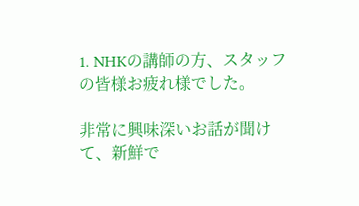1. NHKの講師の方、スタッフの皆様お疲れ様でした。

非常に興味深いお話が聞けて、新鮮で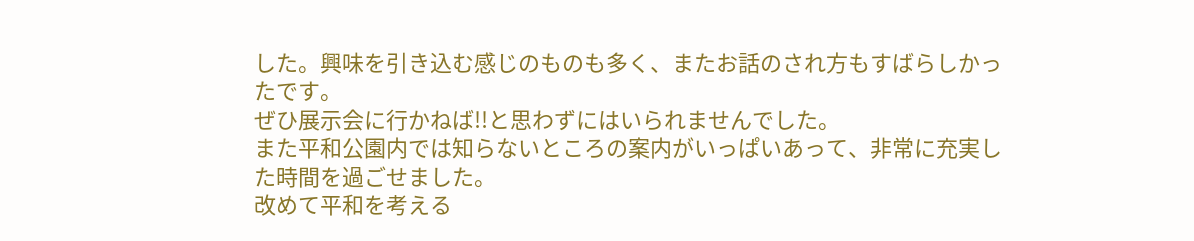した。興味を引き込む感じのものも多く、またお話のされ方もすばらしかったです。
ぜひ展示会に行かねば!!と思わずにはいられませんでした。
また平和公園内では知らないところの案内がいっぱいあって、非常に充実した時間を過ごせました。
改めて平和を考える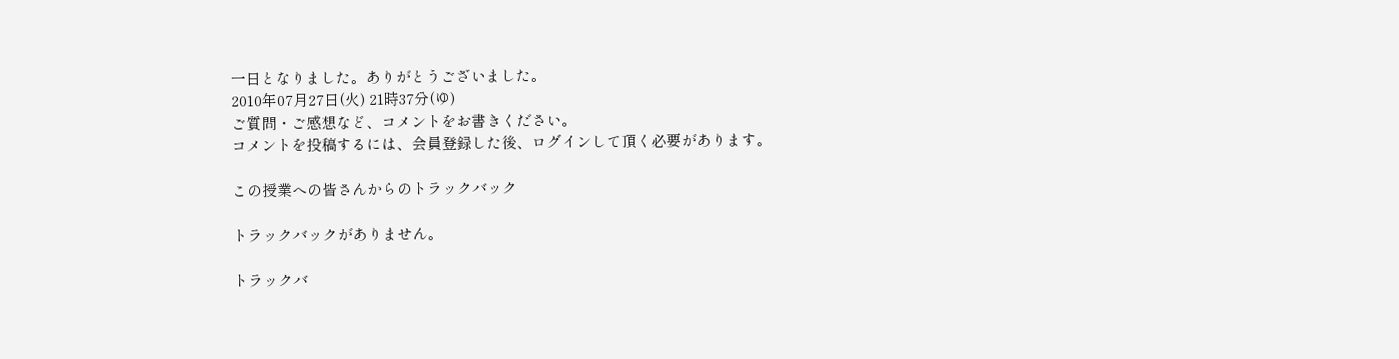一日となりました。ありがとうございました。
2010年07月27日(火) 21時37分(ゆ)
ご質問・ご感想など、コメントをお書きください。
コメントを投稿するには、会員登録した後、ログインして頂く必要があります。

この授業への皆さんからのトラックバック

トラックバックがありません。

トラックバ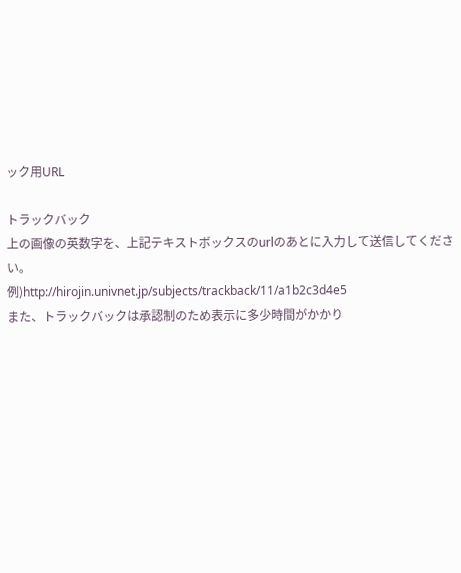ック用URL

トラックバック
上の画像の英数字を、上記テキストボックスのurlのあとに入力して送信してください。
例)http://hirojin.univnet.jp/subjects/trackback/11/a1b2c3d4e5
また、トラックバックは承認制のため表示に多少時間がかかり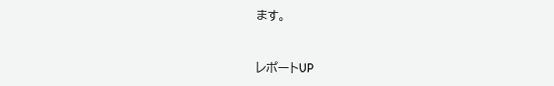ます。


レポートUP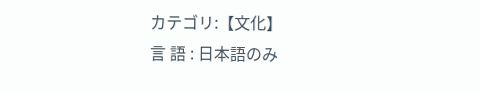カテゴリ:【文化】
言 語 : 日本語のみ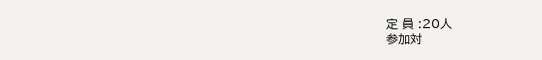定 員 :20人
参加対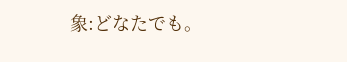象:どなたでも。